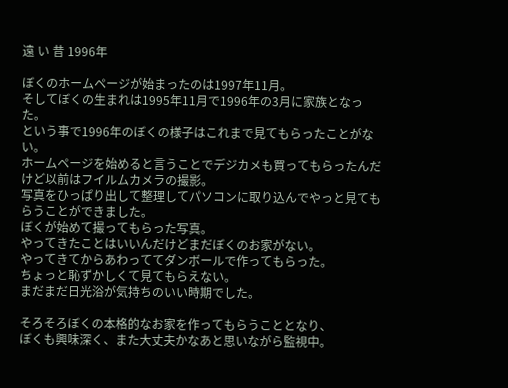遠 い 昔 1996年

ぼくのホームページが始まったのは1997年11月。
そしてぼくの生まれは1995年11月で1996年の3月に家族となった。
という事で1996年のぼくの様子はこれまで見てもらったことがない。
ホームページを始めると言うことでデジカメも買ってもらったんだけど以前はフイルムカメラの撮影。
写真をひっぱり出して整理してパソコンに取り込んでやっと見てもらうことができました。
ぼくが始めて撮ってもらった写真。
やってきたことはいいんだけどまだぼくのお家がない。
やってきてからあわっててダンボールで作ってもらった。
ちょっと恥ずかしくて見てもらえない。
まだまだ日光浴が気持ちのいい時期でした。

そろそろぼくの本格的なお家を作ってもらうこととなり、
ぼくも興味深く、また大丈夫かなあと思いながら監視中。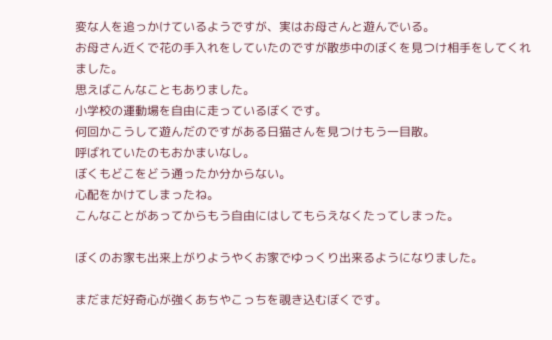変な人を追っかけているようですが、実はお母さんと遊んでいる。
お母さん近くで花の手入れをしていたのですが散歩中のぼくを見つけ相手をしてくれました。
思えばこんなこともありました。
小学校の運動場を自由に走っているぼくです。
何回かこうして遊んだのですがある日猫さんを見つけもう一目散。
呼ばれていたのもおかまいなし。
ぼくもどこをどう通ったか分からない。
心配をかけてしまったね。
こんなことがあってからもう自由にはしてもらえなくたってしまった。

ぼくのお家も出来上がりようやくお家でゆっくり出来るようになりました。

まだまだ好奇心が強くあちやこっちを覗き込むぼくです。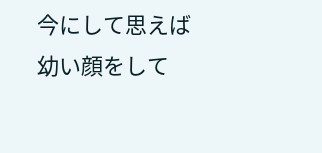今にして思えば幼い顔をして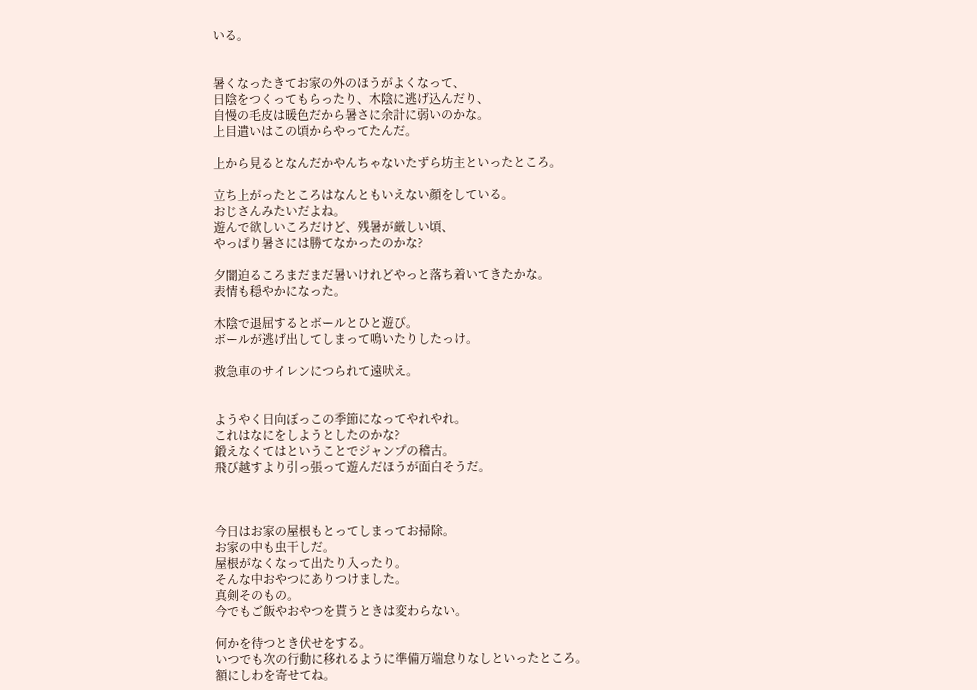いる。


暑くなったきてお家の外のほうがよくなって、
日陰をつくってもらったり、木陰に逃げ込んだり、
自慢の毛皮は暖色だから暑さに余計に弱いのかな。
上目遣いはこの頃からやってたんだ。

上から見るとなんだかやんちゃないたずら坊主といったところ。

立ち上がったところはなんともいえない顔をしている。
おじさんみたいだよね。
遊んで欲しいころだけど、残暑が厳しい頃、
やっぱり暑さには勝てなかったのかな?

夕闇迫るころまだまだ暑いけれどやっと落ち着いてきたかな。
表情も穏やかになった。

木陰で退屈するとボールとひと遊び。
ボールが逃げ出してしまって鳴いたりしたっけ。

救急車のサイレンにつられて遠吠え。


ようやく日向ぼっこの季節になってやれやれ。
これはなにをしようとしたのかな?
鍛えなくてはということでジャンプの稽古。
飛び越すより引っ張って遊んだほうが面白そうだ。



今日はお家の屋根もとってしまってお掃除。
お家の中も虫干しだ。
屋根がなくなって出たり入ったり。
そんな中おやつにありつけました。
真剣そのもの。
今でもご飯やおやつを貰うときは変わらない。

何かを待つとき伏せをする。
いつでも次の行動に移れるように準備万端怠りなしといったところ。
額にしわを寄せてね。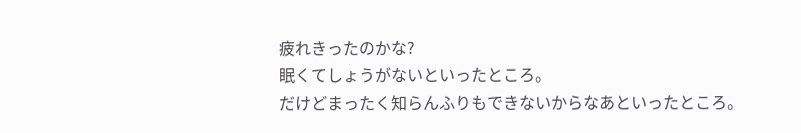疲れきったのかな?
眠くてしょうがないといったところ。
だけどまったく知らんふりもできないからなあといったところ。